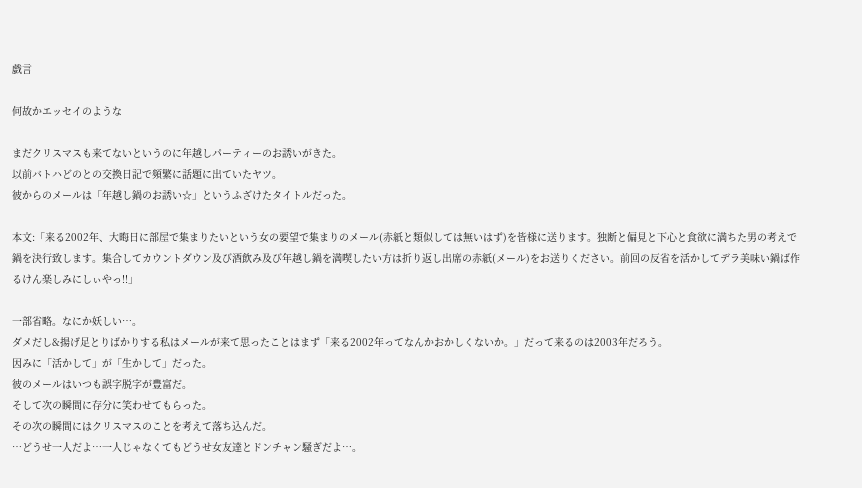戯言

何故かエッセイのような

まだクリスマスも来てないというのに年越しパーティーのお誘いがきた。
以前バトハどのとの交換日記で頻繁に話題に出ていたヤツ。
彼からのメールは「年越し鍋のお誘い☆」というふざけたタイトルだった。

本文:「来る2002年、大晦日に部屋で集まりたいという女の要望で集まりのメール(赤紙と類似しては無いはず)を皆様に送ります。独断と偏見と下心と食欲に満ちた男の考えで鍋を決行致します。集合してカウントダウン及び酒飲み及び年越し鍋を満喫したい方は折り返し出席の赤紙(メール)をお送りください。前回の反省を活かしてデラ美味い鍋ば作るけん楽しみにしぃやっ!!」

一部省略。なにか妖しい…。
ダメだし&揚げ足とりばかりする私はメールが来て思ったことはまず「来る2002年ってなんかおかしくないか。」だって来るのは2003年だろう。
因みに「活かして」が「生かして」だった。
彼のメールはいつも誤字脱字が豊富だ。
そして次の瞬間に存分に笑わせてもらった。
その次の瞬間にはクリスマスのことを考えて落ち込んだ。
…どうせ一人だよ…一人じゃなくてもどうせ女友達とドンチャン騒ぎだよ…。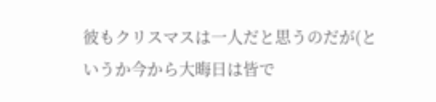彼もクリスマスは一人だと思うのだが(というか今から大晦日は皆で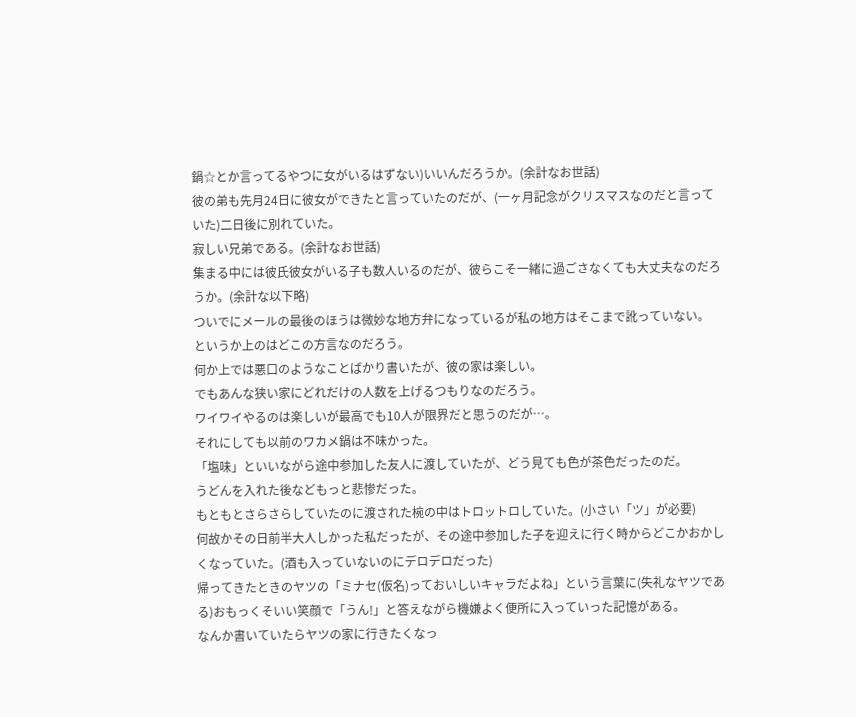鍋☆とか言ってるやつに女がいるはずない)いいんだろうか。(余計なお世話)
彼の弟も先月24日に彼女ができたと言っていたのだが、(一ヶ月記念がクリスマスなのだと言っていた)二日後に別れていた。
寂しい兄弟である。(余計なお世話)
集まる中には彼氏彼女がいる子も数人いるのだが、彼らこそ一緒に過ごさなくても大丈夫なのだろうか。(余計な以下略)
ついでにメールの最後のほうは微妙な地方弁になっているが私の地方はそこまで訛っていない。
というか上のはどこの方言なのだろう。
何か上では悪口のようなことばかり書いたが、彼の家は楽しい。
でもあんな狭い家にどれだけの人数を上げるつもりなのだろう。
ワイワイやるのは楽しいが最高でも10人が限界だと思うのだが…。
それにしても以前のワカメ鍋は不味かった。
「塩味」といいながら途中参加した友人に渡していたが、どう見ても色が茶色だったのだ。
うどんを入れた後などもっと悲惨だった。
もともとさらさらしていたのに渡された椀の中はトロットロしていた。(小さい「ツ」が必要)
何故かその日前半大人しかった私だったが、その途中参加した子を迎えに行く時からどこかおかしくなっていた。(酒も入っていないのにデロデロだった)
帰ってきたときのヤツの「ミナセ(仮名)っておいしいキャラだよね」という言葉に(失礼なヤツである)おもっくそいい笑顔で「うん!」と答えながら機嫌よく便所に入っていった記憶がある。
なんか書いていたらヤツの家に行きたくなっ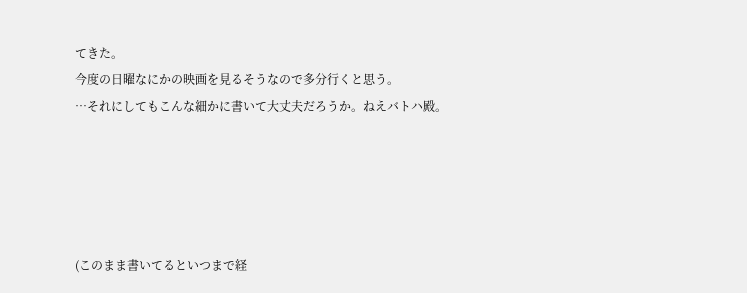てきた。
今度の日曜なにかの映画を見るそうなので多分行くと思う。
…それにしてもこんな細かに書いて大丈夫だろうか。ねえバトハ殿。





(このまま書いてるといつまで経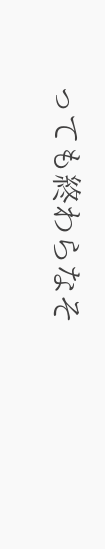っても終わらなそ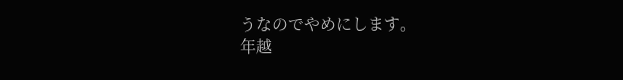うなのでやめにします。
年越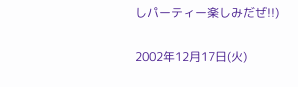しパーティー楽しみだぜ!!)

2002年12月17日(火)